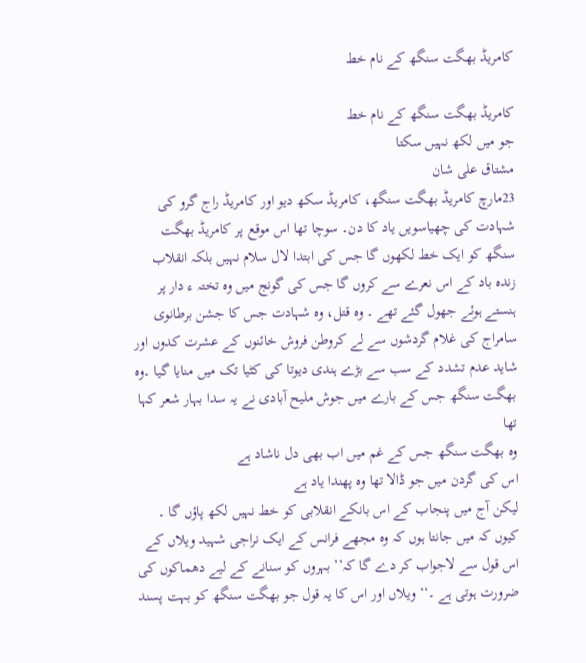کامریڈ بھگت سنگھ کے نام خط

کامریڈ بھگت سنگھ کے نام خط
جو میں لکھ نہیں سکتا
مشتاق علی شان
23مارچ کامریڈ بھگت سنگھ، کامریڈ سکھ دیو اور کامریڈ راج گرو کی شہادت کی چھیاسویں یاد کا دن۔ سوچا تھا اس موقع پر کامریڈ بھگت سنگھ کو ایک خط لکھوں گا جس کی ابتدا لال سلام نہیں بلکہ انقلاب زندہ باد کے اس نعرے سے کروں گا جس کی گونج میں وہ تختہ ء دار پر ہنستے ہوئے جھول گئے تھے ۔ وہ قتل، وہ شہادت جس کا جشن برطانوی سامراج کی غلام گردشوں سے لے کروطن فروش خائنوں کے عشرت کدوں اور شاید عدم تشدد کے سب سے بڑے ہندی دیوتا کی کٹیا تک میں منایا گیا ۔وہ بھگت سنگھ جس کے بارے میں جوش ملیح آبادی نے یہ سدا بہار شعر کہا تھا
وہ بھگت سنگھ جس کے غم میں اب بھی دل ناشاد ہے
اس کی گردن میں جو ڈالا تھا وہ پھندا یاد ہے
لیکن آج میں پنجاب کے اس بانکے انقلابی کو خط نہیں لکھ پاؤں گا ۔ کیوں کہ میں جانتا ہوں کہ وہ مجھے فرانس کے ایک نراجی شہید ویلاں کے اس قول سے لاجواب کر دے گا کہ’’ بہروں کو سنانے کے لیے دھماکوں کی ضرورت ہوتی ہے ۔‘‘ ویلاں اور اس کا یہ قول جو بھگت سنگھ کو بہت پسند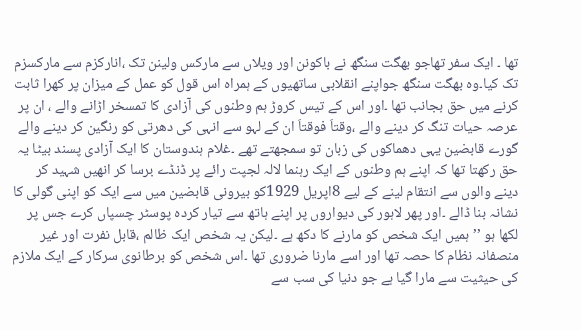تھا ۔ ایک سفر تھاجو بھگت سنگھ نے باکونن اور ویلاں سے مارکس ولینن تک ،انارکزم سے مارکسزم تک کیا۔وہ بھگت سنگھ جواپنے انقلابی ساتھیوں کے ہمراہ اس قول کو عمل کے میزان پر کھرا ثابت کرنے میں حق بجانب تھا ۔اور اس کے تیس کروڑ ہم وطنوں کی آزادی کا تمسخر اڑانے والے ، ان پر عرصہ حیات تنگ کر دینے والے ،وقتاَ فوقتاَ ان کے لہو سے انہی کی دھرتی کو رنگین کر دینے والے گورے قابضین یہی دھماکوں کی زبان تو سمجھتے تھے ۔غلام ہندوستان کا ایک آزادی پسند بیٹا یہ حق رکھتا تھا کہ اپنے ہم وطنوں کے ایک رہنما لالہ لجپت رائے پر ڈنڈے برسا کر انھیں شہید کر دینے والوں سے انتقام لینے کے لیے 8اپریل 1929کو بیرونی قابضین میں سے ایک کو اپنی گولی کا نشانہ بنا ڈالے ۔اور پھر لاہور کی دیواروں پر اپنے ہاتھ سے تیار کردہ پوسٹر چسپاں کرے جس پر لکھا ہو ’’ ہمیں ایک شخص کو مارنے کا دکھ ہے ۔لیکن یہ شخص ایک ظالم ،قابل نفرت اور غیر منصفانہ نظام کا حصہ تھا اور اسے مارنا ضروری تھا ۔اس شخص کو برطانوی سرکار کے ایک ملازم کی حیثیت سے مارا گیا ہے جو دنیا کی سب سے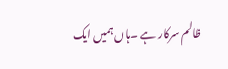ظالم سرکار ہے ۔ہاں ہمیں ایک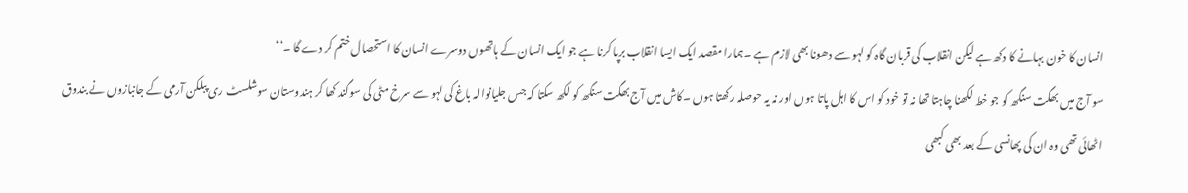انسان کا خون بہانے کا دکھ ہے لیکن انقلاب کی قربان گاہ کو لہو سے دھونا بھی لازم ہے ۔ہمارا مقصد ایک ایسا انقلاب برپا کرنا ہے جو ایک انسان کے ہاتھوں دوسرے انسان کا استحصال ختم کر دے گا ۔‘‘
سو آج میں بھگت سنگھ کو جو خط لکھنا چاہتا تھا نہ تو خود کو اس کا اہل پاتا ہوں اور نہ یہ حوصلہ رکھتا ہوں ۔کاش میں آج بھگت سنگھ کو لکھ سکتا کہ جس جلیانوالہ باغ کی لہو سے سرخ مٹی کی سوگند کھا کر ہندوستان سوشلسٹ ری پبلکن آرمی کے جانبازوں نے بندوق اٹھائی تھی وہ ان کی پھانسی کے بعد بھی کبھی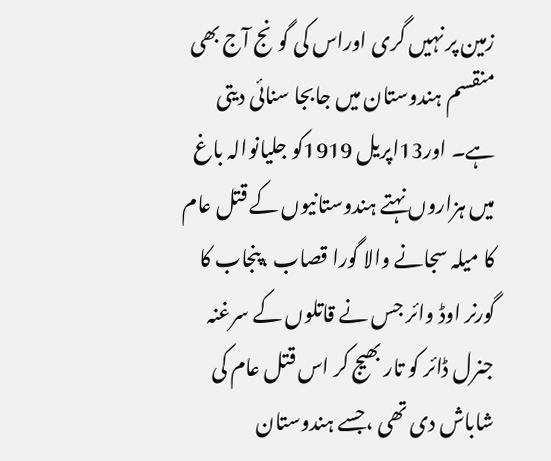زمین پر نہیں گری اوراس کی گونج آج بھی منقسم ہندوستان میں جابجا سنائی دیتی ہے۔ اور13اپریل 1919کو جلیانوالہ باغ میں ہزاروں نہتے ہندوستانیوں کے قتل عام کا میلہ سجانے والا گورا قصاب ،پنجاب کا گورنر اوڈ وائر جس نے قاتلوں کے سرغنہ جنرل ڈائر کو تار بھیج کر اس قتل عام کی شاباش دی تھی ،جسے ہندوستان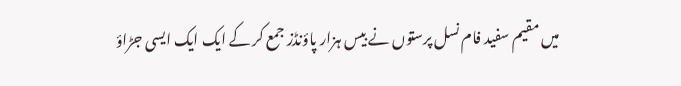میں مقیم سفید فام نسل پرستوں نے بیس ہزار پاؤنڈز جمع کر کے ایک ایک ایسی جڑاؤ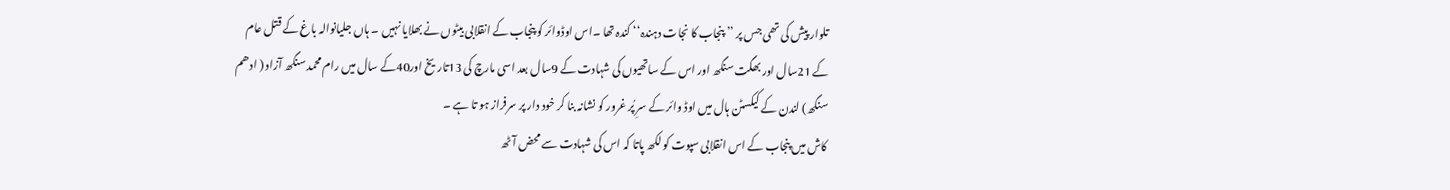تلوار پیش کی تھی جس پر ’’ پنجاب کا نجات دہندہ‘‘ کندہ تھا ۔اس اوڈوائر کو پنجاب کے انقلابی بیٹوں نے بھلایا نہیں ۔ ہاں جلیانوالہ باغ کے قتل عام کے 21سال اور بھگت سنگھ اور اس کے ساتھیوں کی شہادت کے 9سال بعد اسی مارچ کی 13تاریخ اور40کے سال میں رام محمد سنگھ آزاد ( ادھم سنگھ) لندن کے کیکسٹن ہال میں اوڈ وائر کے سرِ پُر غرور کو نشانہ بنا کر خود دار پر سرفراز ہو تا ہے ۔
کاش میں پنجاب کے اس انقلابی سپوت کو لکھ پاتا کہ اس کی شہادت سے محض آٹھ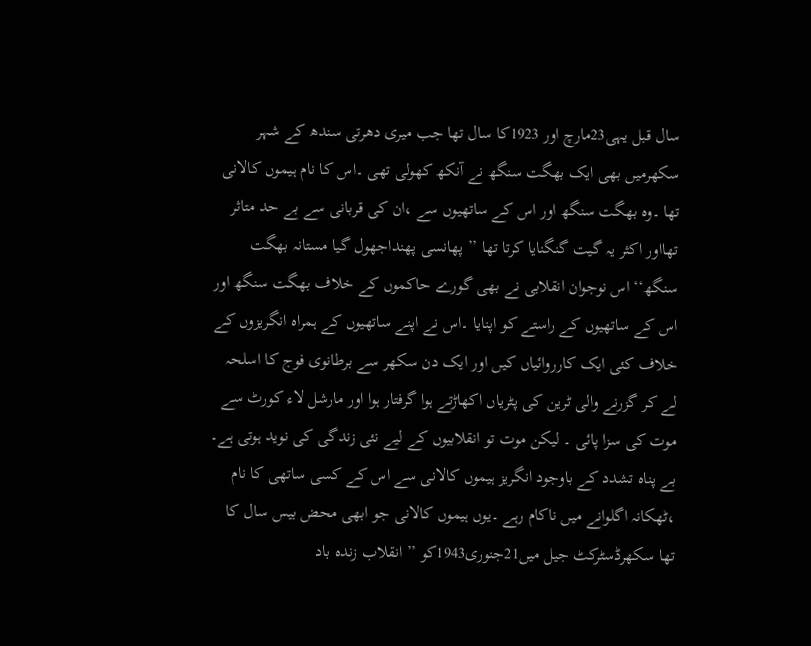سال قبل یہی23مارچ اور 1923کا سال تھا جب میری دھرتی سندھ کے شہر سکھرمیں بھی ایک بھگت سنگھ نے آنکھ کھولی تھی ۔اس کا نام ہیموں کالانی تھا ۔وہ بھگت سنگھ اور اس کے ساتھیوں سے ،ان کی قربانی سے بے حد متاثر تھااور اکثر یہ گیت گنگنایا کرتا تھا ’’ پھانسی پھنداجھول گیا مستانہ بھگت سنگھ‘‘ اس نوجوان انقلابی نے بھی گورے حاکموں کے خلاف بھگت سنگھ اور اس کے ساتھیوں کے راستے کو اپنایا ۔اس نے اپنے ساتھیوں کے ہمراہ انگریزوں کے خلاف کئی ایک کارروائیاں کیں اور ایک دن سکھر سے برطانوی فوج کا اسلحہ لے کر گزرنے والی ٹرین کی پٹریاں اکھاڑتے ہوا گرفتار ہوا اور مارشل لاء کورٹ سے موت کی سزا پائی ۔ لیکن موت تو انقلابیوں کے لیے نئی زندگی کی نوید ہوتی ہے۔ بے پناہ تشدد کے باوجود انگریز ہیموں کالانی سے اس کے کسی ساتھی کا نام ،ٹھکانہ اگلوانے میں ناکام رہے ۔یوں ہیموں کالانی جو ابھی محض بیس سال کا تھا سکھرڈسٹرکٹ جیل میں21جنوری1943کو ’’ انقلاب زندہ باد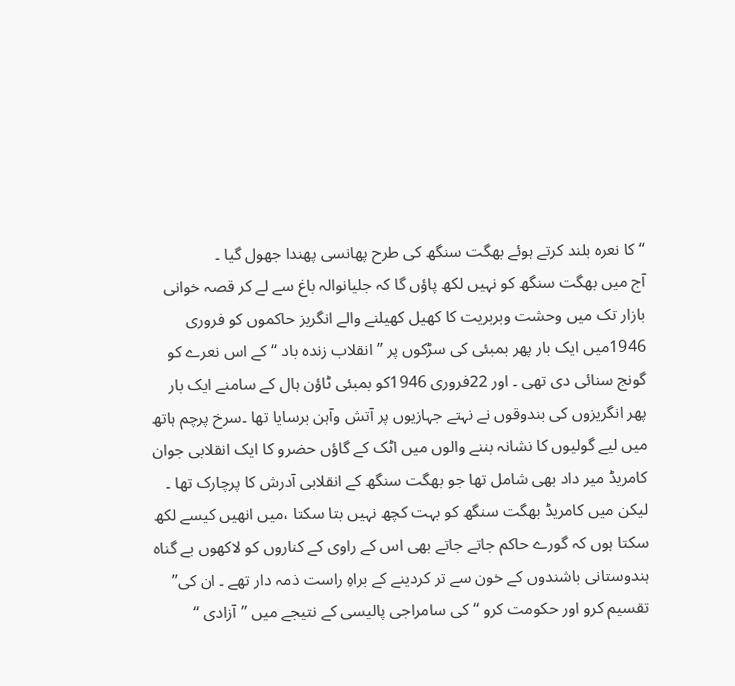‘‘ کا نعرہ بلند کرتے ہوئے بھگت سنگھ کی طرح پھانسی پھندا جھول گیا ۔
آج میں بھگت سنگھ کو نہیں لکھ پاؤں گا کہ جلیانوالہ باغ سے لے کر قصہ خوانی بازار تک میں وحشت وبربریت کا کھیل کھیلنے والے انگریز حاکموں کو فروری 1946میں ایک بار پھر بمبئی کی سڑکوں پر ’’ انقلاب زندہ باد ‘‘کے اس نعرے کو گونج سنائی دی تھی ۔ اور 22فروری 1946کو بمبئی ٹاؤن ہال کے سامنے ایک بار پھر انگریزوں کی بندوقوں نے نہتے جہازیوں پر آتش وآہن برسایا تھا ۔سرخ پرچم ہاتھ میں لیے گولیوں کا نشانہ بننے والوں میں اٹک کے گاؤں حضرو کا ایک انقلابی جوان کامریڈ میر داد بھی شامل تھا جو بھگت سنگھ کے انقلابی آدرش کا پرچارک تھا ۔
لیکن میں کامریڈ بھگت سنگھ کو بہت کچھ نہیں بتا سکتا ،میں انھیں کیسے لکھ سکتا ہوں کہ گورے حاکم جاتے جاتے بھی اس کے راوی کے کناروں کو لاکھوں بے گناہ ہندوستانی باشندوں کے خون سے تر کردینے کے براہِ راست ذمہ دار تھے ۔ ان کی’’ تقسیم کرو اور حکومت کرو ‘‘ کی سامراجی پالیسی کے نتیجے میں ’’آزادی ‘‘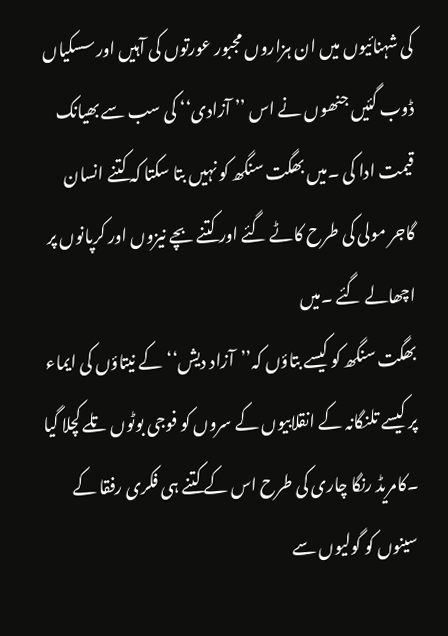کی شہنائیوں میں ان ہزاروں مجبور عورتوں کی آہیں اور سسکیاں ڈوب گئیں جنھوں نے اس ’’ آزادی‘‘ کی سب سے بھیانک قیمت ادا کی ۔میں بھگت سنگھ کو نہیں بتا سکتا کہ کتنے انسان گاجر مولی کی طرح کاٹے گئے اور کتنے بچے نیزوں اور کرپانوں پر اچھالے گئے ۔میں
بھگت سنگھ کو کیسے بتاؤں کہ’’آزاد دیش‘‘کے نیتاؤں کی ایماء پر کیسے تلنگانہ کے انقلابیوں کے سروں کو فوجی بوٹوں تلے کچلا گیا ۔کامریڈ رنگا چاری کی طرح اس کے کتنے ہی فکری رفقا کے سینوں کو گولیوں سے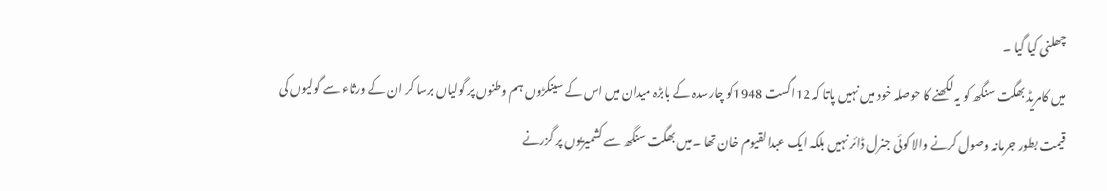چھلنی کیا گیا ۔
میں کامریڈ بھگت سنگھ کو یہ لکھنے کا حوصلہ خود میں نہیں پاتا کہ 12اگست 1948کو چارسدہ کے بابڑہ میدان میں اس کے سینکڑوں ہم وطنوں پر گولیاں برسا کر ان کے ورثاء سے گولیوں کی قیمت بطور جرمانہ وصول کرنے والا کوئی جنرل ڈائر نہیں بلکہ ایک عبدالقیوم خان تھا ۔میں بھگت سنگھ سے کشمیریوں پر گزرنے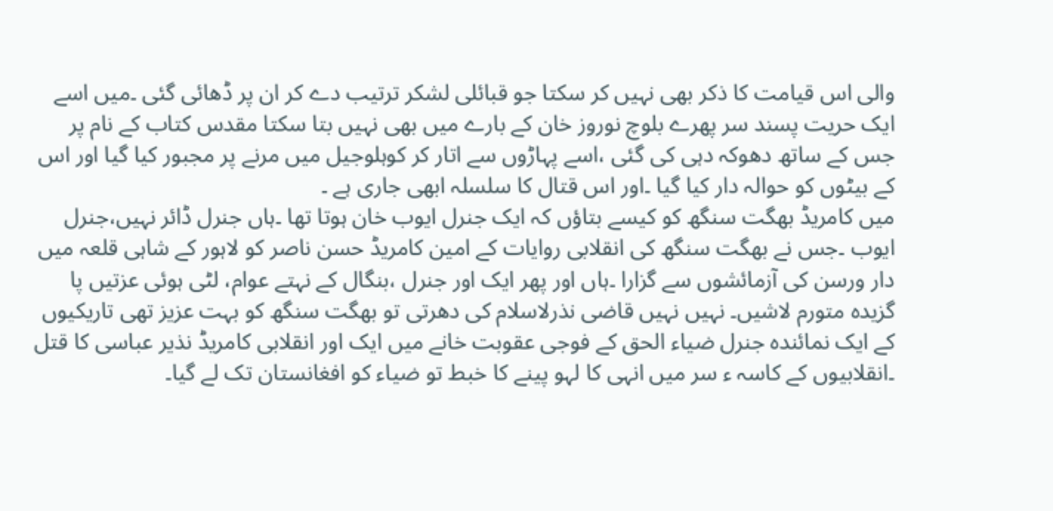والی اس قیامت کا ذکر بھی نہیں کر سکتا جو قبائلی لشکر ترتیب دے کر ان پر ڈھائی گئی ۔میں اسے ایک حریت پسند سر پھرے بلوچ نوروز خان کے بارے میں بھی نہیں بتا سکتا مقدس کتاب کے نام پر جس کے ساتھ دھوکہ دہی کی گئی ،اسے پہاڑوں سے اتار کر کوہلوجیل میں مرنے پر مجبور کیا گیا اور اس کے بیٹوں کو حوالہ دار کیا گیا ۔اور اس قتال کا سلسلہ ابھی جاری ہے ۔
میں کامریڈ بھگت سنگھ کو کیسے بتاؤں کہ ایک جنرل ایوب خان ہوتا تھا ۔ہاں جنرل ڈائر نہیں،جنرل ایوب ۔جس نے بھگت سنگھ کی انقلابی روایات کے امین کامریڈ حسن ناصر کو لاہور کے شاہی قلعہ میں دار ورسن کی آزمائشوں سے گزارا ۔ہاں اور پھر ایک اور جنرل ،بنگال کے نہتے عوام، لٹی ہوئی عزتیں پا گزیدہ متورم لاشیں۔ نہیں نہیں قاضی نذرلاسلام کی دھرتی تو بھگت سنگھ کو بہت عزیز تھی تاریکیوں کے ایک نمائندہ جنرل ضیاء الحق کے فوجی عقوبت خانے میں ایک اور انقلابی کامریڈ نذیر عباسی کا قتل ۔انقلابیوں کے کاسہ ء سر میں انہی کا لہو پینے کا خبط تو ضیاء کو افغانستان تک لے گیا۔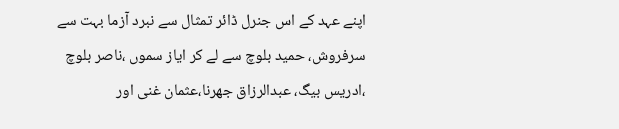اپنے عہد کے اس جنرل ڈائر تمثال سے نبرد آزما بہت سے سرفروش، حمید بلوچ سے لے کر ایاز سموں ،ناصر بلوچ ،ادریس بیگ، عبدالرزاق جھرنا،عثمان غنی اور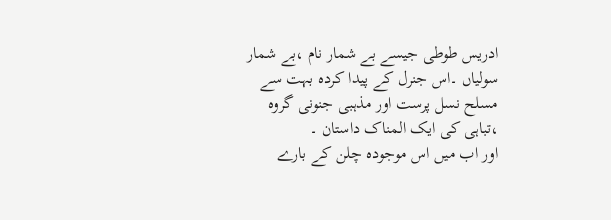ادریس طوطی جیسے بے شمار نام ،بے شمار سولیاں ۔اس جنرل کے پیدا کردہ بہت سے مسلح نسل پرست اور مذہبی جنونی گروہ ،تباہی کی ایک المناک داستان ۔
اور اب میں اس موجودہ چلن کے بارے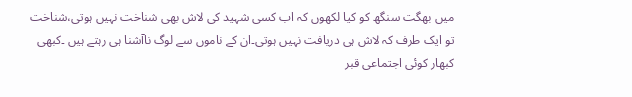میں بھگت سنگھ کو کیا لکھوں کہ اب کسی شہید کی لاش بھی شناخت نہیں ہوتی،شناخت تو ایک طرف کہ لاش ہی دریافت نہیں ہوتی۔ان کے ناموں سے لوگ ناآشنا ہی رہتے ہیں ۔کبھی کبھار کوئی اجتماعی قبر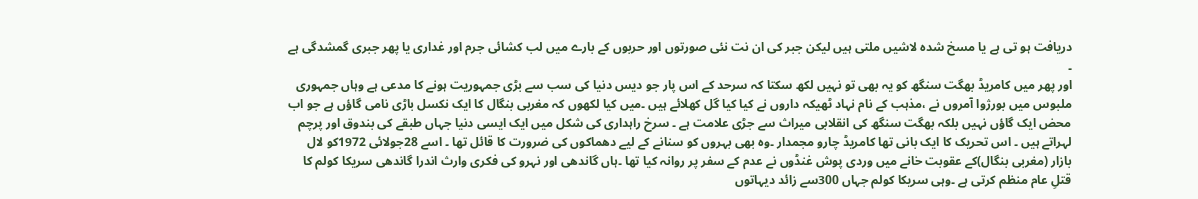دریافت ہو تی ہے یا مسخ شدہ لاشیں ملتی ہیں لیکن جبر کی ان نت نئی صورتوں اور حربوں کے بارے میں لب کشائی جرم اور غداری یا پھر جبری گمشدگی ہے ۔
اور پھر میں کامریڈ بھگت سنگھ کو یہ بھی تو نہیں لکھ سکتا کہ سرحد کے اس پار جو دیس دنیا کی سب سے بڑی جمہوریت ہونے کا مدعی ہے وہاں جمہوری ملبوس میں بورژوا آمروں نے ،مذہب کے نام نہاد ٹھیکہ داروں نے کیا کیا گل کھلائے ہیں ۔میں کیا لکھوں کہ مغربی بنگال کا ایک نکسل باڑی نامی گاؤں ہے جو اب محض ایک گاؤں نہیں بلکہ بھگت سنگھ کی انقلابی میراث سے جڑی علامت ہے ۔ سرخ راہداری کی شکل میں ایک ایسی دنیا جہاں طبقے کی بندوق اور پرچم لہراتے ہیں ۔ اس تحریک کا ایک بانی تھا کامریڈ چارو مجمدار ۔وہ بھی بہروں کو سنانے کے لیے دھماکوں کی ضرورت کا قائل تھا ۔ اسے 28جولائی 1972کو لال بازار (مغربی بنگال)کے عقوبت خانے میں وردی پوش غنڈوں نے عدم کے سفر پر روانہ کیا تھا ۔ہاں گاندھی اور نہرو کی فکری وارث اندرا گاندھی سریکا کولم کا قتلِ عام منظم کرتی ہے ۔وہی سریکا کولم جہاں 300سے زائد دیہاتوں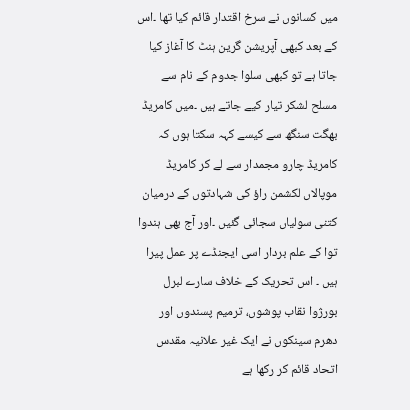میں کسانوں نے سرخ اقتدار قائم کیا تھا ۔اس کے بعد کبھی آپریشن گرین ہنٹ کا آغاز کیا جاتا ہے تو کبھی سلوا جدوم کے نام سے مسلح لشکر تیار کیے جاتے ہیں ۔میں کامریڈ بھگت سنگھ سے کیسے کہہ سکتا ہوں کہ کامریڈ چارو مجمدار سے لے کر کامریڈ موپالاں لکشمن راؤ کی شہادتوں کے درمیان کتنی سولیاں سجائی گئیں ۔اور آج بھی ہندوا توا کے علم بردار اسی ایجنڈے پر عمل پیرا ہیں ۔ اس تحریک کے خلاف سارے لبرل بورژوا نقاب پوشوں، ترمیم پسندوں اور دھرم سینکوں نے ایک غیر علانیہ مقدس اتحاد قائم کر رکھا ہے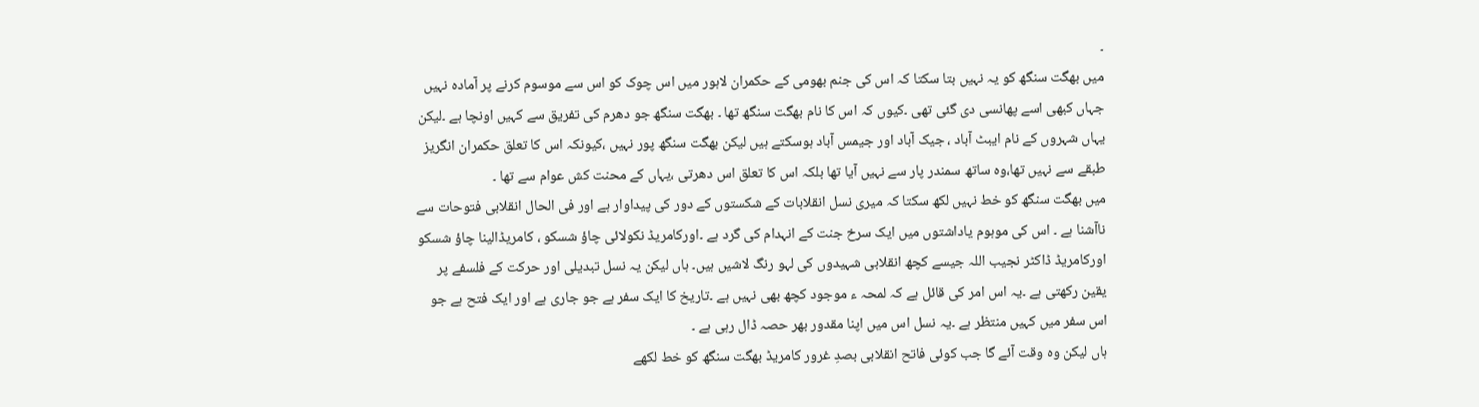۔
میں بھگت سنگھ کو یہ نہیں بتا سکتا کہ اس کی جنم بھومی کے حکمران لاہور میں اس چوک کو اس سے موسوم کرنے پر آمادہ نہیں جہاں کبھی اسے پھانسی دی گئی تھی ۔کیوں کہ اس کا نام بھگت سنگھ تھا ۔ بھگت سنگھ جو دھرم کی تفریق سے کہیں اونچا ہے ۔لیکن یہاں شہروں کے نام ایبٹ آباد ، جیک آباد اور جیمس آباد ہوسکتے ہیں لیکن بھگت سنگھ پور نہیں ،کیونکہ اس کا تعلق حکمران انگریز طبقے سے نہیں تھا،وہ ساتھ سمندر پار سے نہیں آیا تھا بلکہ اس کا تعلق اس دھرتی ،یہاں کے محنت کش عوام سے تھا ۔
میں بھگت سنگھ کو خط نہیں لکھ سکتا کہ میری نسل انقلابات کے شکستوں کے دور کی پیداوار ہے اور فی الحال انقلابی فتوحات سے ناآشنا ہے ۔ اس کی موہوم یاداشتوں میں ایک سرخ جنت کے انہدام کی گرد ہے ۔اورکامریڈ نکولائی چاؤ شسکو ، کامریڈالینا چاؤ شسکو اورکامریڈ ڈاکٹر نجیب اللہ جیسے کچھ انقلابی شہیدوں کی لہو رنگ لاشیں ہیں۔ ہاں لیکن یہ نسل تبدیلی اور حرکت کے فلسفے پر یقین رکھتی ہے ۔یہ اس امر کی قائل ہے کہ لمحہ ء موجود کچھ بھی نہیں ہے ۔تاریخ کا ایک سفر ہے جو جاری ہے اور ایک فتح ہے جو اس سفر میں کہیں منتظر ہے ۔یہ نسل اس میں اپنا مقدور بھر حصہ ڈال رہی ہے ۔
ہاں لیکن وہ وقت آئے گا جب کوئی فاتح انقلابی بصدِ غرور کامریڈ بھگت سنگھ کو خط لکھے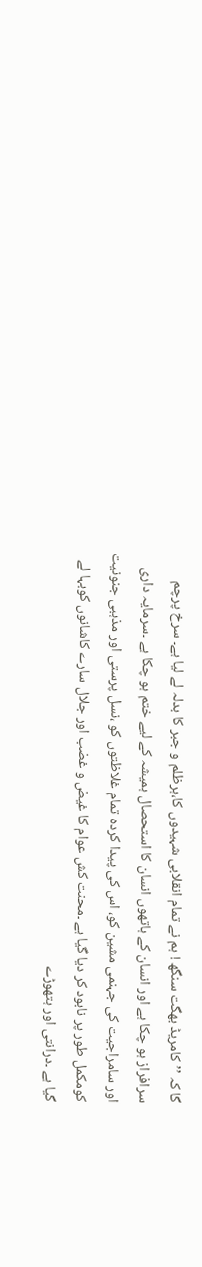گا کہ ’’ کامریڈ بھگت سنگھ ! ہم نے تمام انقلابی شہیدوں کا،ہرظلم و جبر کا بدلہ لے لیا ہے۔ سرخ پرچم سرافراز ہو چکا ہے اور انسان کے ہاتھوں انسان کا استحصال ہمیشہ کے لیے ختم ہو چکا ہے ۔سرمایہ داری اور سامراجیت کی جہنمی مشین کو، اس کی پیدا کردہ تمام غلاظتوں کو ،نسل پرستی اور مذہبی جنونیت کومکمل طور پر نابود کر دیا گیا ہے ۔محنت کش عوام کا غیض و غضب اور جلال سارے کاشانوں کوبہا لے گیا ہے ۔درانتی اور ہتھوڑے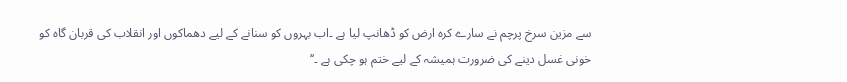سے مزین سرخ پرچم نے سارے کرہ ارض کو ڈھانپ لیا ہے ۔اب بہروں کو سنانے کے لیے دھماکوں اور انقلاب کی قربان گاہ کو خونی غسل دینے کی ضرورت ہمیشہ کے لیے ختم ہو چکی ہے ۔‘‘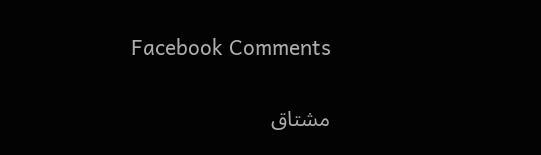Facebook Comments

مشتاق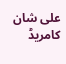علی شان
کامریڈ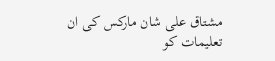مشتاق علی شان مارکس کی ان تعلیمات کو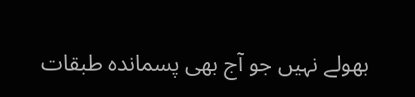بھولے نہیں جو آج بھی پسماندہ طبقات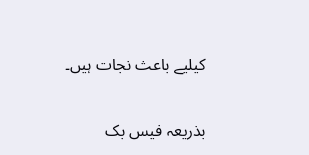کیلیے باعث نجات ہیں۔

بذریعہ فیس بک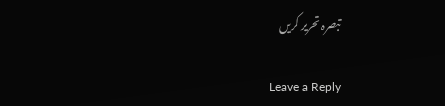تبصرہ تحریر کریں

Leave a Reply